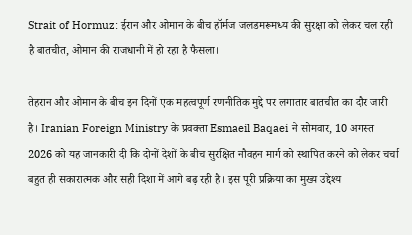Strait of Hormuz: ईरान और ओमान के बीच हॉर्मज जलडमरूमध्य की सुरक्षा को लेकर चल रही है बातचीत, ओमान की राजधानी में हो रहा है फैसला।

तेहरान और ओमान के बीच इन दिनों एक महत्वपूर्ण रणनीतिक मुद्दे पर लगातार बातचीत का दौर जारी है। Iranian Foreign Ministry के प्रवक्ता Esmaeil Baqaei ने सोमवार, 10 अगस्त 2026 को यह जानकारी दी कि दोनों देशों के बीच सुरक्षित नौवहन मार्ग को स्थापित करने को लेकर चर्चा बहुत ही सकारात्मक और सही दिशा में आगे बढ़ रही है। इस पूरी प्रक्रिया का मुख्य उद्देश्य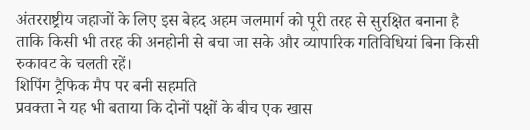अंतरराष्ट्रीय जहाजों के लिए इस बेहद अहम जलमार्ग को पूरी तरह से सुरक्षित बनाना है ताकि किसी भी तरह की अनहोनी से बचा जा सके और व्यापारिक गतिविधियां बिना किसी रुकावट के चलती रहें।
शिपिंग ट्रैफिक मैप पर बनी सहमति
प्रवक्ता ने यह भी बताया कि दोनों पक्षों के बीच एक खास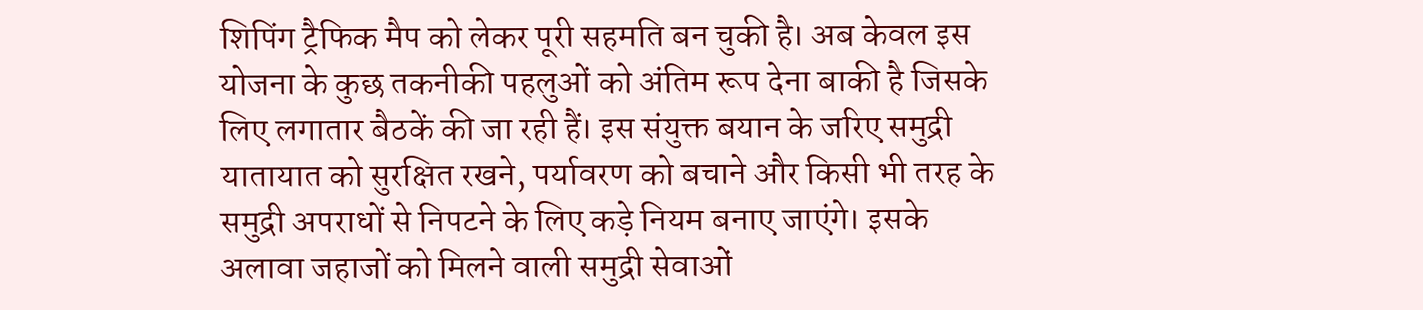शिपिंग ट्रैफिक मैप को लेकर पूरी सहमति बन चुकी है। अब केवल इस योजना के कुछ तकनीकी पहलुओं को अंतिम रूप देना बाकी है जिसके लिए लगातार बैठकें की जा रही हैं। इस संयुक्त बयान के जरिए समुद्री यातायात को सुरक्षित रखने, पर्यावरण को बचाने और किसी भी तरह के समुद्री अपराधों से निपटने के लिए कड़े नियम बनाए जाएंगे। इसके अलावा जहाजों को मिलने वाली समुद्री सेवाओं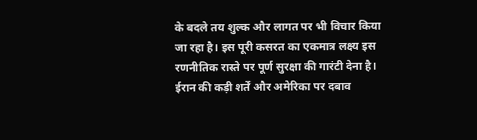के बदले तय शुल्क और लागत पर भी विचार किया जा रहा है। इस पूरी कसरत का एकमात्र लक्ष्य इस रणनीतिक रास्ते पर पूर्ण सुरक्षा की गारंटी देना है।
ईरान की कड़ी शर्तें और अमेरिका पर दबाव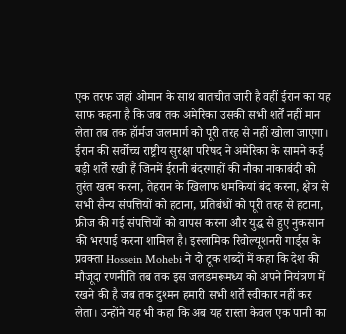एक तरफ जहां ओमान के साथ बातचीत जारी है वहीं ईरान का यह साफ कहना है कि जब तक अमेरिका उसकी सभी शर्तें नहीं मान लेता तब तक हॉर्मज जलमार्ग को पूरी तरह से नहीं खोला जाएगा। ईरान की सर्वोच्च राष्ट्रीय सुरक्षा परिषद ने अमेरिका के सामने कई बड़ी शर्तें रखी हैं जिनमें ईरानी बंदरगाहों की नौका नाकाबंदी को तुरंत खत्म करना, तेहरान के खिलाफ धमकियां बंद करना, क्षेत्र से सभी सैन्य संपत्तियों को हटाना, प्रतिबंधों को पूरी तरह से हटाना, फ्रीज की गई संपत्तियों को वापस करना और युद्ध से हुए नुकसान की भरपाई करना शामिल है। इस्लामिक रिवोल्यूशनरी गार्ड्स के प्रवक्ता Hossein Mohebi ने दो टूक शब्दों में कहा कि देश की मौजूदा रणनीति तब तक इस जलडमरूमध्य को अपने नियंत्रण में रखने की है जब तक दुश्मन हमारी सभी शर्तें स्वीकार नहीं कर लेता। उन्होंने यह भी कहा कि अब यह रास्ता केवल एक पानी का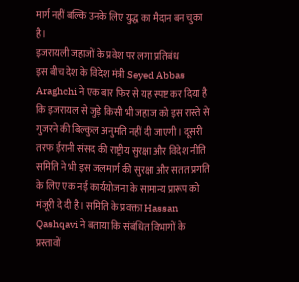मार्ग नहीं बल्कि उनके लिए युद्ध का मैदान बन चुका है।
इजरायली जहाजों के प्रवेश पर लगा प्रतिबंध
इस बीच देश के विदेश मंत्री Seyed Abbas Araghchi ने एक बार फिर से यह स्पष्ट कर दिया है कि इजरायल से जुड़े किसी भी जहाज को इस रास्ते से गुजरने की बिल्कुल अनुमति नहीं दी जाएगी। दूसरी तरफ ईरानी संसद की राष्ट्रीय सुरक्षा और विदेश नीति समिति ने भी इस जलमार्ग की सुरक्षा और सतत प्रगति के लिए एक नई कार्ययोजना के सामान्य प्रारूप को मंजूरी दे दी है। समिति के प्रवक्ता Hassan Qashqavi ने बताया कि संबंधित विभागों के प्रस्तावों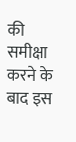की समीक्षा करने के बाद इस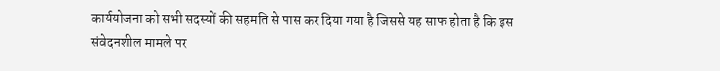कार्ययोजना को सभी सदस्यों की सहमति से पास कर दिया गया है जिससे यह साफ होता है कि इस संवेदनशील मामले पर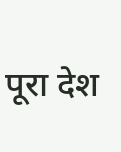पूरा देश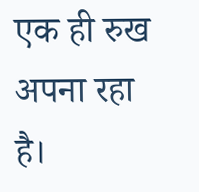एक ही रुख अपना रहा है।